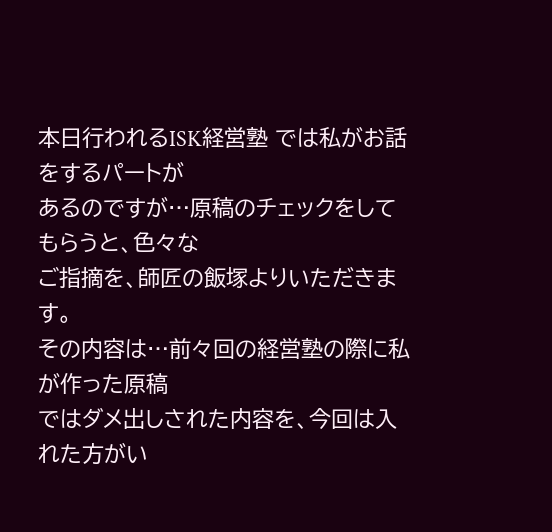本日行われるISK経営塾 では私がお話をするパートが
あるのですが…原稿のチェックをしてもらうと、色々な
ご指摘を、師匠の飯塚よりいただきます。
その内容は…前々回の経営塾の際に私が作った原稿
ではダメ出しされた内容を、今回は入れた方がい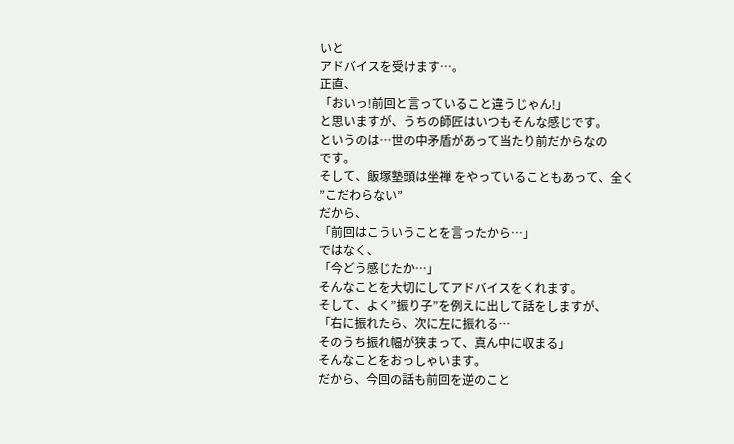いと
アドバイスを受けます…。
正直、
「おいっ!前回と言っていること違うじゃん!」
と思いますが、うちの師匠はいつもそんな感じです。
というのは…世の中矛盾があって当たり前だからなの
です。
そして、飯塚塾頭は坐禅 をやっていることもあって、全く
”こだわらない”
だから、
「前回はこういうことを言ったから…」
ではなく、
「今どう感じたか…」
そんなことを大切にしてアドバイスをくれます。
そして、よく”振り子”を例えに出して話をしますが、
「右に振れたら、次に左に振れる…
そのうち振れ幅が狭まって、真ん中に収まる」
そんなことをおっしゃいます。
だから、今回の話も前回を逆のこと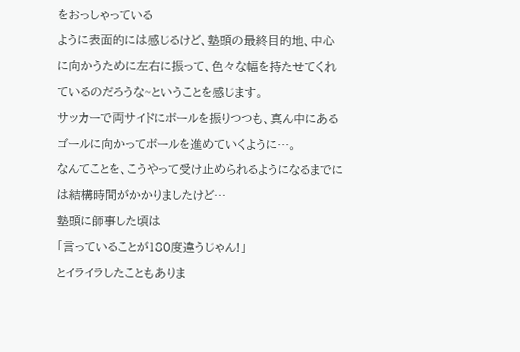をおっしゃっている
ように表面的には感じるけど、塾頭の最終目的地、中心
に向かうために左右に振って、色々な幅を持たせてくれ
ているのだろうな~ということを感じます。
サッカーで両サイドにボールを振りつつも、真ん中にある
ゴールに向かってボールを進めていくように…。
なんてことを、こうやって受け止められるようになるまでに
は結構時間がかかりましたけど…
塾頭に師事した頃は
「言っていることが180度違うじゃん!」
とイライラしたこともありま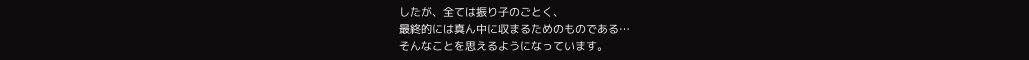したが、全ては振り子のごとく、
最終的には真ん中に収まるためのものである…
そんなことを思えるようになっています。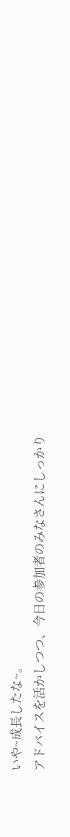いや~成長したな~。
アドバイスを活かしつつ、今日の参加者のみなさんにしっかり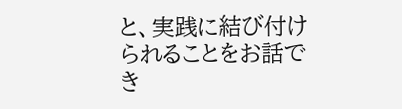と、実践に結び付けられることをお話でき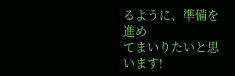るように、準備を進め
てまいりたいと思います!